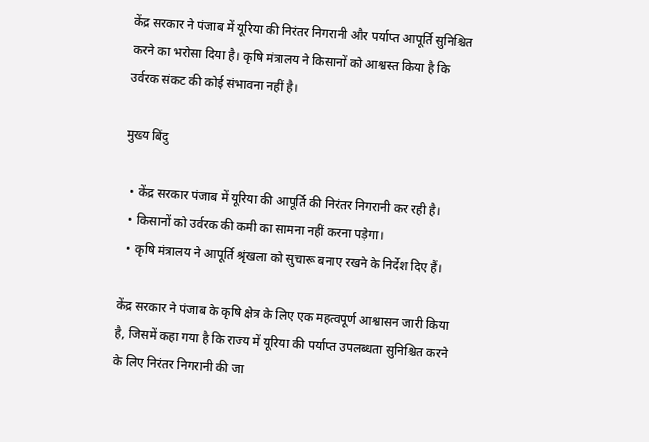केंद्र सरकार ने पंजाब में यूरिया की निरंतर निगरानी और पर्याप्त आपूर्ति सुनिश्चित करने का भरोसा दिया है। कृषि मंत्रालय ने किसानों को आश्वस्त किया है कि उर्वरक संकट की कोई संभावना नहीं है।

मुख्य बिंदु

  • केंद्र सरकार पंजाब में यूरिया की आपूर्ति की निरंतर निगरानी कर रही है।
  • किसानों को उर्वरक की कमी का सामना नहीं करना पड़ेगा।
  • कृषि मंत्रालय ने आपूर्ति श्रृंखला को सुचारू बनाए रखने के निर्देश दिए हैं।

केंद्र सरकार ने पंजाब के कृषि क्षेत्र के लिए एक महत्वपूर्ण आश्वासन जारी किया है, जिसमें कहा गया है कि राज्य में यूरिया की पर्याप्त उपलब्धता सुनिश्चित करने के लिए निरंतर निगरानी की जा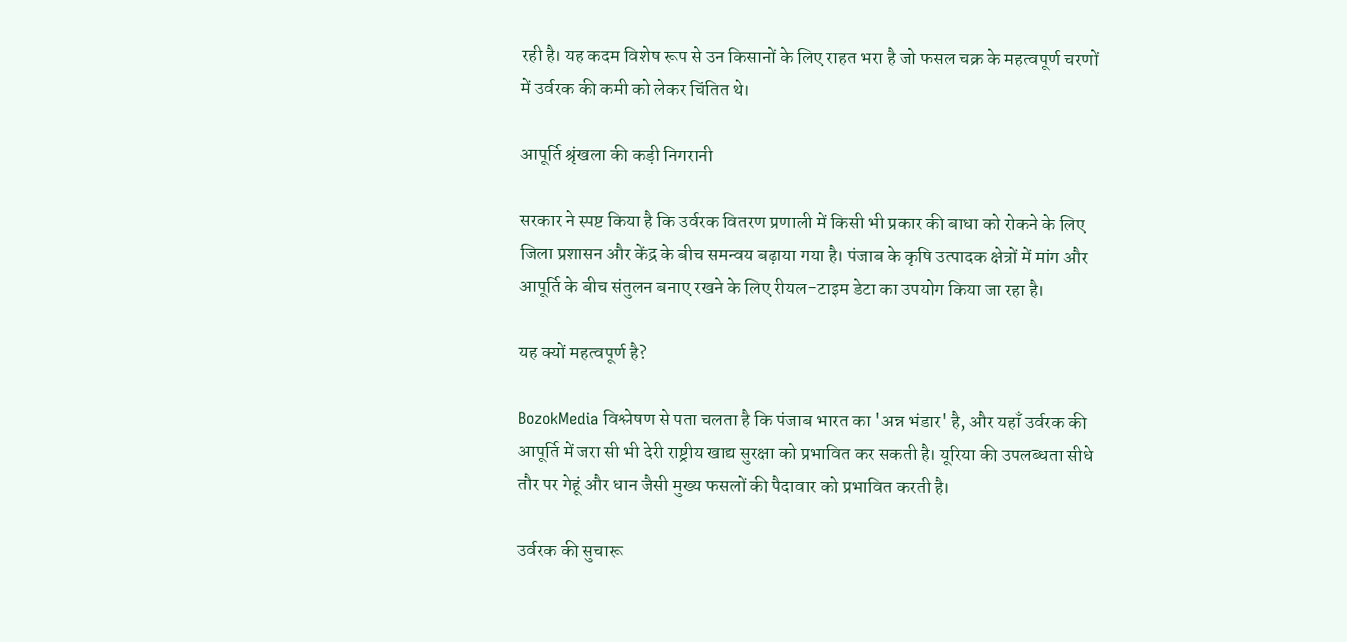रही है। यह कदम विशेष रूप से उन किसानों के लिए राहत भरा है जो फसल चक्र के महत्वपूर्ण चरणों में उर्वरक की कमी को लेकर चिंतित थे।

आपूर्ति श्रृंखला की कड़ी निगरानी

सरकार ने स्पष्ट किया है कि उर्वरक वितरण प्रणाली में किसी भी प्रकार की बाधा को रोकने के लिए जिला प्रशासन और केंद्र के बीच समन्वय बढ़ाया गया है। पंजाब के कृषि उत्पादक क्षेत्रों में मांग और आपूर्ति के बीच संतुलन बनाए रखने के लिए रीयल-टाइम डेटा का उपयोग किया जा रहा है।

यह क्यों महत्वपूर्ण है?

BozokMedia विश्लेषण से पता चलता है कि पंजाब भारत का 'अन्न भंडार' है, और यहाँ उर्वरक की आपूर्ति में जरा सी भी देरी राष्ट्रीय खाद्य सुरक्षा को प्रभावित कर सकती है। यूरिया की उपलब्धता सीधे तौर पर गेहूं और धान जैसी मुख्य फसलों की पैदावार को प्रभावित करती है।

उर्वरक की सुचारू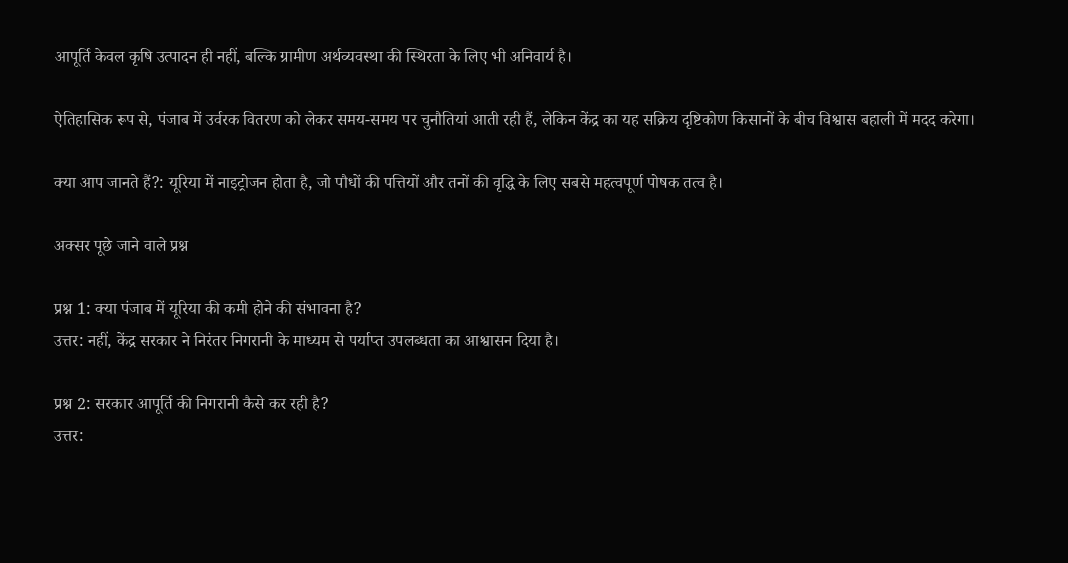आपूर्ति केवल कृषि उत्पादन ही नहीं, बल्कि ग्रामीण अर्थव्यवस्था की स्थिरता के लिए भी अनिवार्य है।

ऐतिहासिक रूप से, पंजाब में उर्वरक वितरण को लेकर समय-समय पर चुनौतियां आती रही हैं, लेकिन केंद्र का यह सक्रिय दृष्टिकोण किसानों के बीच विश्वास बहाली में मदद करेगा।

क्या आप जानते हैं?: यूरिया में नाइट्रोजन होता है, जो पौधों की पत्तियों और तनों की वृद्धि के लिए सबसे महत्वपूर्ण पोषक तत्व है।

अक्सर पूछे जाने वाले प्रश्न

प्रश्न 1: क्या पंजाब में यूरिया की कमी होने की संभावना है?
उत्तर: नहीं, केंद्र सरकार ने निरंतर निगरानी के माध्यम से पर्याप्त उपलब्धता का आश्वासन दिया है।

प्रश्न 2: सरकार आपूर्ति की निगरानी कैसे कर रही है?
उत्तर: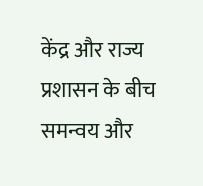केंद्र और राज्य प्रशासन के बीच समन्वय और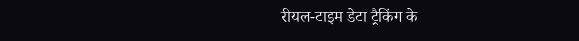रीयल-टाइम डेटा ट्रैकिंग के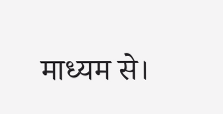माध्यम से।